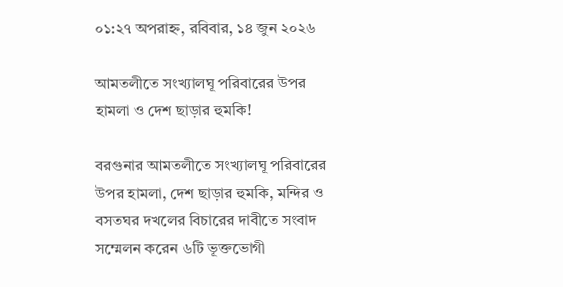০১:২৭ অপরাহ্ন, রবিবার, ১৪ জুন ২০২৬

আমতলীতে সংখ্যালঘূ পরিবারের উপর হামলা ও দেশ ছাড়ার হুমকি!

বরগুনার আমতলীতে সংখ্যালঘূ পরিবারের উপর হামলা, দেশ ছাড়ার হুমকি, মন্দির ও বসতঘর দখলের বিচারের দাবীতে সংবাদ সম্মেলন করেন ৬টি ভূক্তভোগী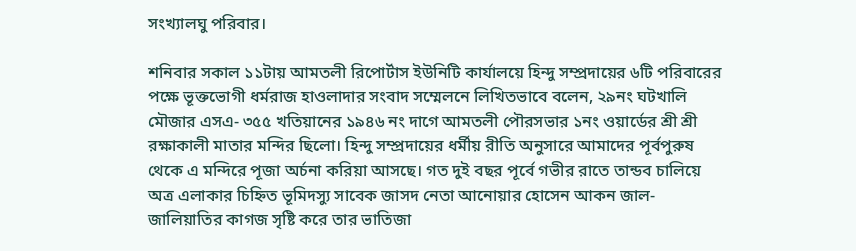সংখ্যালঘু পরিবার।

শনিবার সকাল ১১টায় আমতলী রিপোর্টাস ইউনিটি কার্যালয়ে হিন্দু সম্প্রদায়ের ৬টি পরিবারের পক্ষে ভূক্তভোগী ধর্মরাজ হাওলাদার সংবাদ সম্মেলনে লিখিতভাবে বলেন, ২৯নং ঘটখালি মৌজার এসএ- ৩৫৫ খতিয়ানের ১৯৪৬ নং দাগে আমতলী পৌরসভার ১নং ওয়ার্ডের শ্রী শ্রী রক্ষাকালী মাতার মন্দির ছিলো। হিন্দু সম্প্রদায়ের ধর্মীয় রীতি অনুসারে আমাদের পূর্বপুরুষ থেকে এ মন্দিরে পূজা অর্চনা করিয়া আসছে। গত দুই বছর পূর্বে গভীর রাতে তান্ডব চালিয়ে অত্র এলাকার চিহ্নিত ভূমিদস্যু সাবেক জাসদ নেতা আনোয়ার হোসেন আকন জাল- জালিয়াতির কাগজ সৃষ্টি করে তার ভাতিজা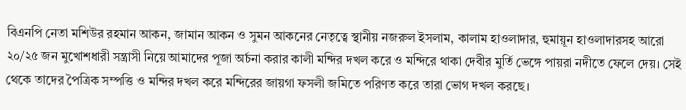বিএনপি নেতা মশিউর রহমান আকন, জামান আকন ও সুমন আকনের নেতৃত্বে স্থানীয় নজরুল ইসলাম, কালাম হাওলাদার, হুমায়ূন হাওলাদারসহ আরো ২০/২৫ জন মুখোশধারী সন্ত্রাসী নিয়ে আমাদের পূজা অর্চনা করার কালী মন্দির দখল করে ও মন্দিরে থাকা দেবীর মুর্তি ভেঙ্গে পায়রা নদীতে ফেলে দেয়। সেই থেকে তাদের পৈত্রিক সম্পত্তি ও মন্দির দখল করে মন্দিরের জায়গা ফসলী জমিতে পরিণত করে তারা ভোগ দখল করছে।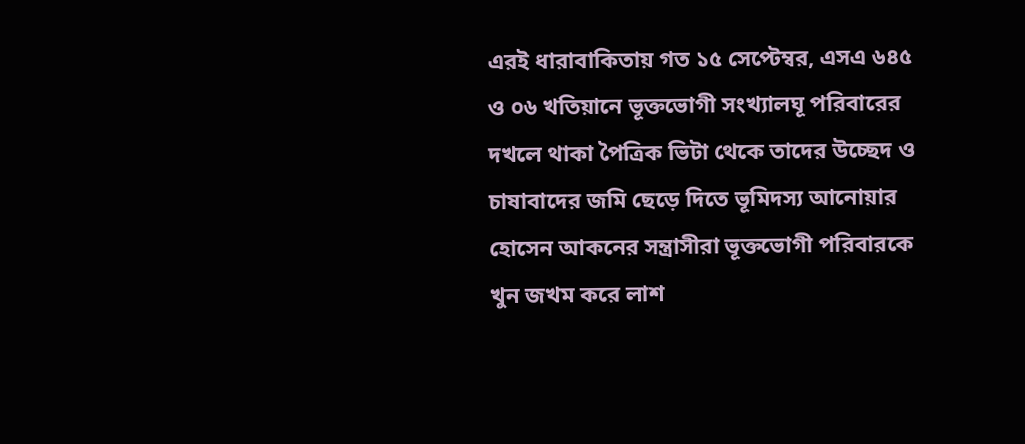এরই ধারাবাকিতায় গত ১৫ সেপ্টেম্বর, এসএ ৬৪৫ ও ০৬ খতিয়ানে ভূক্তভোগী সংখ্যালঘূ পরিবারের দখলে থাকা পৈত্রিক ভিটা থেকে তাদের উচ্ছেদ ও চাষাবাদের জমি ছেড়ে দিতে ভূমিদস্য আনোয়ার হোসেন আকনের সন্ত্রাসীরা ভূক্তভোগী পরিবারকে খুন জখম করে লাশ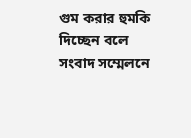গুম করার হুমকি দিচ্ছেন বলে সংবাদ সম্মেলনে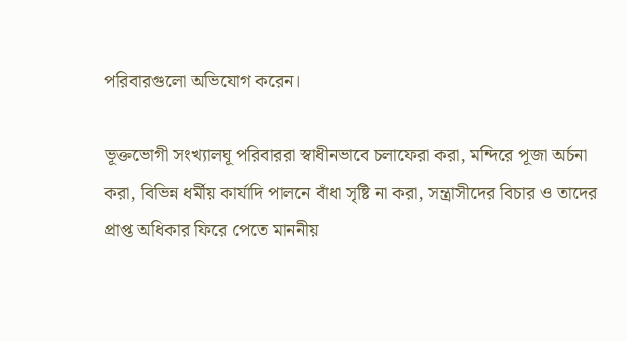পরিবারগুলো অভিযোগ করেন।

ভূক্তভোগী সংখ্যালঘূ পরিবাররা স্বাধীনভাবে চলাফেরা করা, মন্দিরে পূজা অর্চনা করা, বিভিন্ন ধর্মীয় কার্যাদি পালনে বাঁধা সৃষ্টি না করা, সন্ত্রাসীদের বিচার ও তাদের প্রাপ্ত অধিকার ফিরে পেতে মাননীয়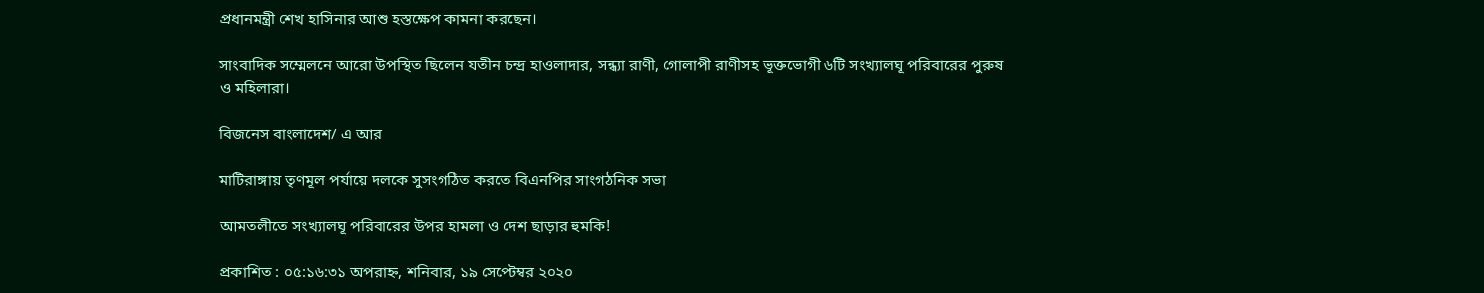প্রধানমন্ত্রী শেখ হাসিনার আশু হস্তক্ষেপ কামনা করছেন।

সাংবাদিক সম্মেলনে আরো উপস্থিত ছিলেন যতীন চন্দ্র হাওলাদার, সন্ধ্যা রাণী, গোলাপী রাণীসহ ভূক্তভোগী ৬টি সংখ্যালঘূ পরিবারের পুরুষ ও মহিলারা।

বিজনেস বাংলাদেশ/ এ আর

মাটিরাঙ্গায় তৃণমূল পর্যায়ে দলকে সুসংগঠিত করতে বিএনপির সাংগঠনিক সভা

আমতলীতে সংখ্যালঘূ পরিবারের উপর হামলা ও দেশ ছাড়ার হুমকি!

প্রকাশিত : ০৫:১৬:৩১ অপরাহ্ন, শনিবার, ১৯ সেপ্টেম্বর ২০২০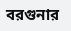বরগুনার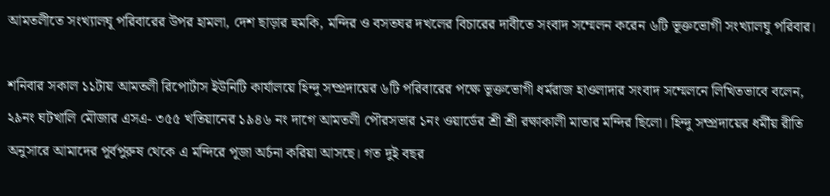আমতলীতে সংখ্যালঘূ পরিবারের উপর হামলা, দেশ ছাড়ার হুমকি, মন্দির ও বসতঘর দখলের বিচারের দাবীতে সংবাদ সম্মেলন করেন ৬টি ভূক্তভোগী সংখ্যালঘু পরিবার।

শনিবার সকাল ১১টায় আমতলী রিপোর্টাস ইউনিটি কার্যালয়ে হিন্দু সম্প্রদায়ের ৬টি পরিবারের পক্ষে ভূক্তভোগী ধর্মরাজ হাওলাদার সংবাদ সম্মেলনে লিখিতভাবে বলেন, ২৯নং ঘটখালি মৌজার এসএ- ৩৫৫ খতিয়ানের ১৯৪৬ নং দাগে আমতলী পৌরসভার ১নং ওয়ার্ডের শ্রী শ্রী রক্ষাকালী মাতার মন্দির ছিলো। হিন্দু সম্প্রদায়ের ধর্মীয় রীতি অনুসারে আমাদের পূর্বপুরুষ থেকে এ মন্দিরে পূজা অর্চনা করিয়া আসছে। গত দুই বছর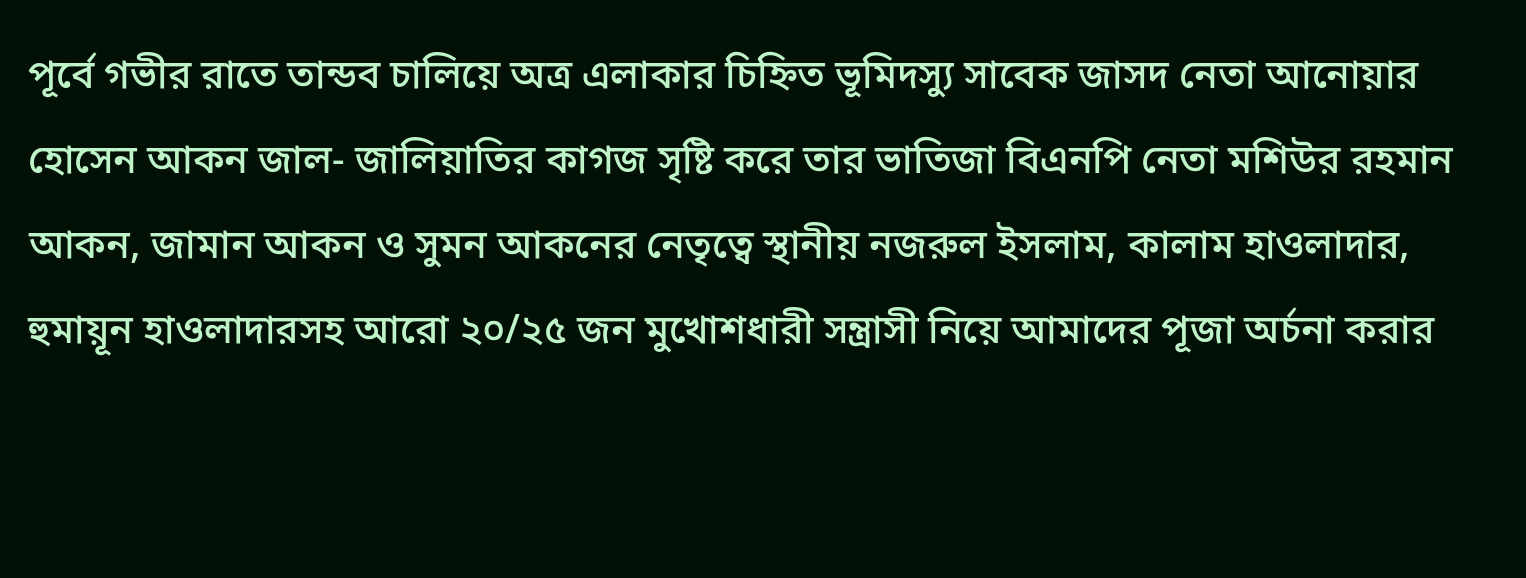পূর্বে গভীর রাতে তান্ডব চালিয়ে অত্র এলাকার চিহ্নিত ভূমিদস্যু সাবেক জাসদ নেতা আনোয়ার হোসেন আকন জাল- জালিয়াতির কাগজ সৃষ্টি করে তার ভাতিজা বিএনপি নেতা মশিউর রহমান আকন, জামান আকন ও সুমন আকনের নেতৃত্বে স্থানীয় নজরুল ইসলাম, কালাম হাওলাদার, হুমায়ূন হাওলাদারসহ আরো ২০/২৫ জন মুখোশধারী সন্ত্রাসী নিয়ে আমাদের পূজা অর্চনা করার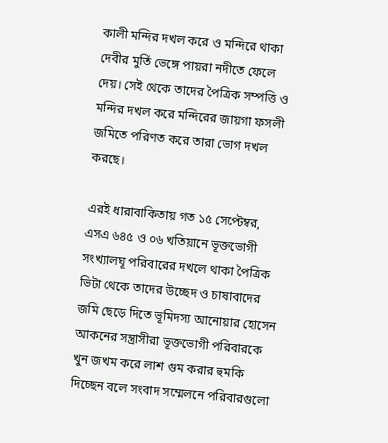কালী মন্দির দখল করে ও মন্দিরে থাকা দেবীর মুর্তি ভেঙ্গে পায়রা নদীতে ফেলে দেয়। সেই থেকে তাদের পৈত্রিক সম্পত্তি ও মন্দির দখল করে মন্দিরের জায়গা ফসলী জমিতে পরিণত করে তারা ভোগ দখল করছে।

এরই ধারাবাকিতায় গত ১৫ সেপ্টেম্বর, এসএ ৬৪৫ ও ০৬ খতিয়ানে ভূক্তভোগী সংখ্যালঘূ পরিবারের দখলে থাকা পৈত্রিক ভিটা থেকে তাদের উচ্ছেদ ও চাষাবাদের জমি ছেড়ে দিতে ভূমিদস্য আনোয়ার হোসেন আকনের সন্ত্রাসীরা ভূক্তভোগী পরিবারকে খুন জখম করে লাশ গুম করার হুমকি দিচ্ছেন বলে সংবাদ সম্মেলনে পরিবারগুলো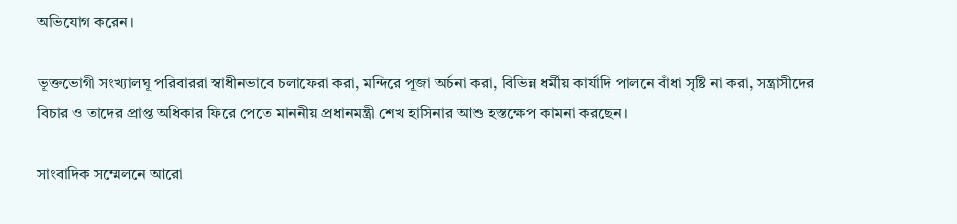অভিযোগ করেন।

ভূক্তভোগী সংখ্যালঘূ পরিবাররা স্বাধীনভাবে চলাফেরা করা, মন্দিরে পূজা অর্চনা করা, বিভিন্ন ধর্মীয় কার্যাদি পালনে বাঁধা সৃষ্টি না করা, সন্ত্রাসীদের বিচার ও তাদের প্রাপ্ত অধিকার ফিরে পেতে মাননীয় প্রধানমন্ত্রী শেখ হাসিনার আশু হস্তক্ষেপ কামনা করছেন।

সাংবাদিক সম্মেলনে আরো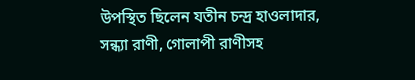উপস্থিত ছিলেন যতীন চন্দ্র হাওলাদার, সন্ধ্যা রাণী, গোলাপী রাণীসহ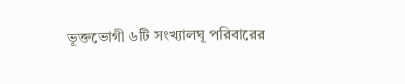ভূক্তভোগী ৬টি সংখ্যালঘূ পরিবারের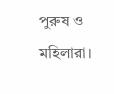পুরুষ ও মহিলারা।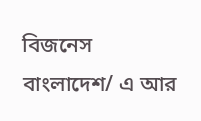বিজনেস বাংলাদেশ/ এ আর